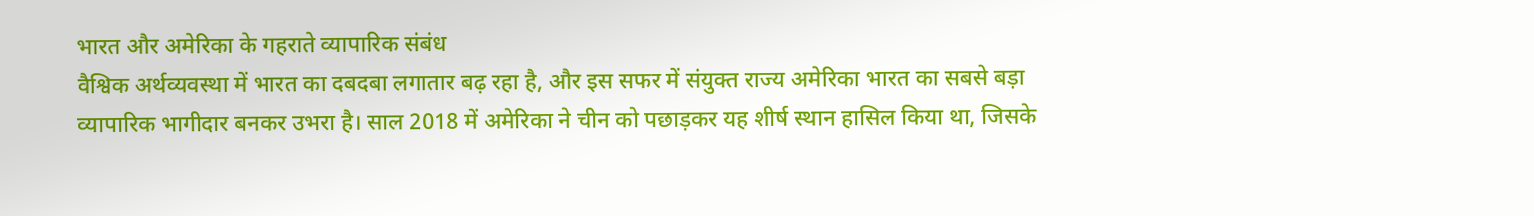भारत और अमेरिका के गहराते व्यापारिक संबंध
वैश्विक अर्थव्यवस्था में भारत का दबदबा लगातार बढ़ रहा है, और इस सफर में संयुक्त राज्य अमेरिका भारत का सबसे बड़ा व्यापारिक भागीदार बनकर उभरा है। साल 2018 में अमेरिका ने चीन को पछाड़कर यह शीर्ष स्थान हासिल किया था, जिसके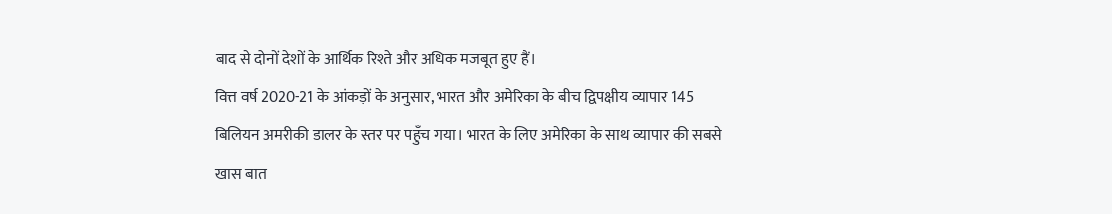बाद से दोनों देशों के आर्थिक रिश्ते और अधिक मजबूत हुए हैं।
वित्त वर्ष 2020-21 के आंकड़ों के अनुसार, भारत और अमेरिका के बीच द्विपक्षीय व्यापार 145 बिलियन अमरीकी डालर के स्तर पर पहुँच गया। भारत के लिए अमेरिका के साथ व्यापार की सबसे खास बात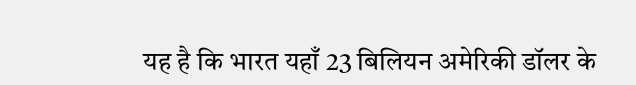यह है कि भारत यहाँ 23 बिलियन अमेरिकी डॉलर के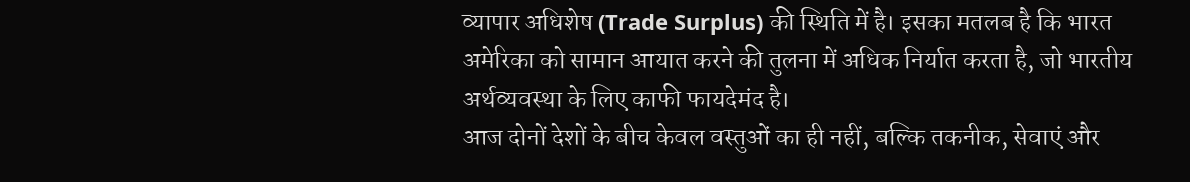व्यापार अधिशेष (Trade Surplus) की स्थिति में है। इसका मतलब है कि भारत अमेरिका को सामान आयात करने की तुलना में अधिक निर्यात करता है, जो भारतीय अर्थव्यवस्था के लिए काफी फायदेमंद है।
आज दोनों देशों के बीच केवल वस्तुओं का ही नहीं, बल्कि तकनीक, सेवाएं और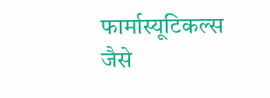फार्मास्यूटिकल्स जैसे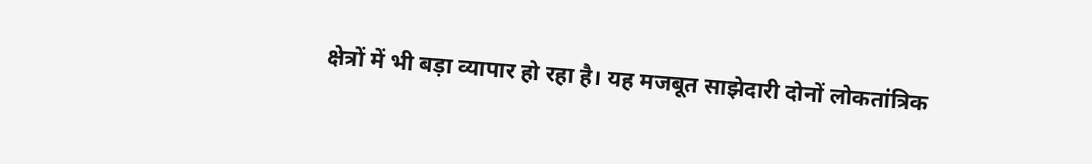क्षेत्रों में भी बड़ा व्यापार हो रहा है। यह मजबूत साझेदारी दोनों लोकतांत्रिक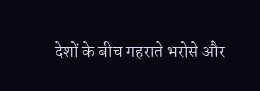देशों के बीच गहराते भरोसे और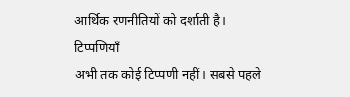आर्थिक रणनीतियों को दर्शाती है।
टिप्पणियाँ
अभी तक कोई टिप्पणी नहीं। सबसे पहले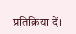प्रतिक्रिया दें।